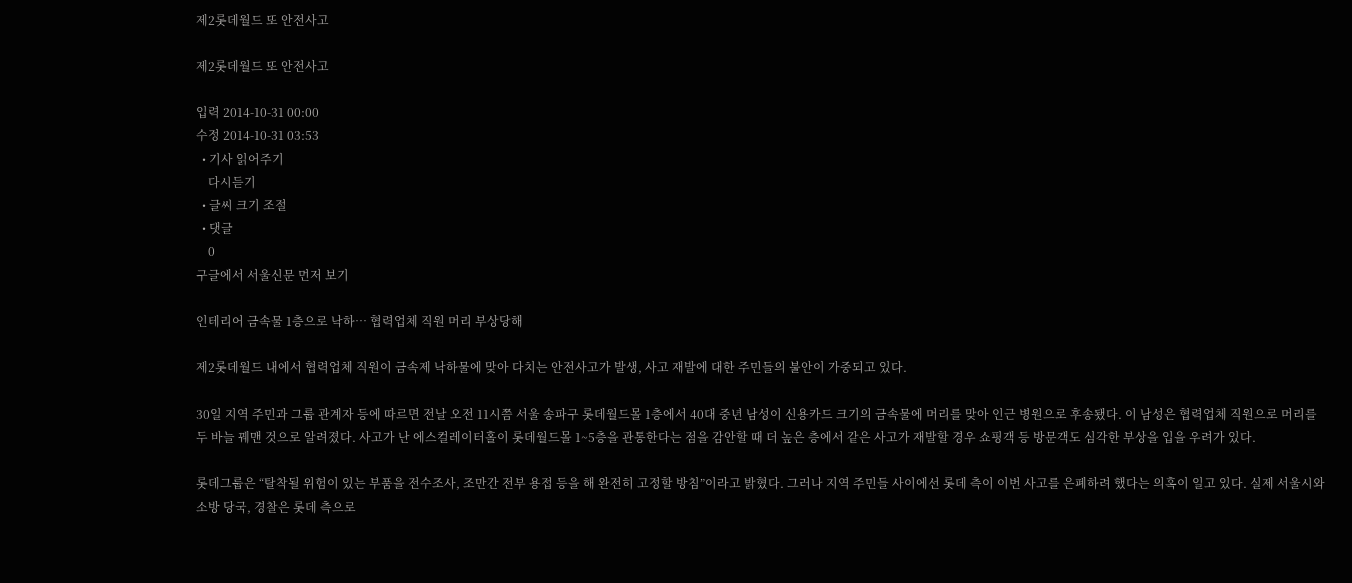제2롯데월드 또 안전사고

제2롯데월드 또 안전사고

입력 2014-10-31 00:00
수정 2014-10-31 03:53
  • 기사 읽어주기
    다시듣기
  • 글씨 크기 조절
  • 댓글
    0
구글에서 서울신문 먼저 보기

인테리어 금속물 1층으로 낙하… 협력업체 직원 머리 부상당해

제2롯데월드 내에서 협력업체 직원이 금속제 낙하물에 맞아 다치는 안전사고가 발생, 사고 재발에 대한 주민들의 불안이 가중되고 있다.

30일 지역 주민과 그룹 관계자 등에 따르면 전날 오전 11시쯤 서울 송파구 롯데월드몰 1층에서 40대 중년 남성이 신용카드 크기의 금속물에 머리를 맞아 인근 병원으로 후송됐다. 이 남성은 협력업체 직원으로 머리를 두 바늘 꿰맨 것으로 알려졌다. 사고가 난 에스컬레이터홀이 롯데월드몰 1~5층을 관통한다는 점을 감안할 때 더 높은 층에서 같은 사고가 재발할 경우 쇼핑객 등 방문객도 심각한 부상을 입을 우려가 있다.

롯데그룹은 “탈착될 위험이 있는 부품을 전수조사, 조만간 전부 용접 등을 해 완전히 고정할 방침”이라고 밝혔다. 그러나 지역 주민들 사이에선 롯데 측이 이번 사고를 은폐하려 했다는 의혹이 일고 있다. 실제 서울시와 소방 당국, 경찰은 롯데 측으로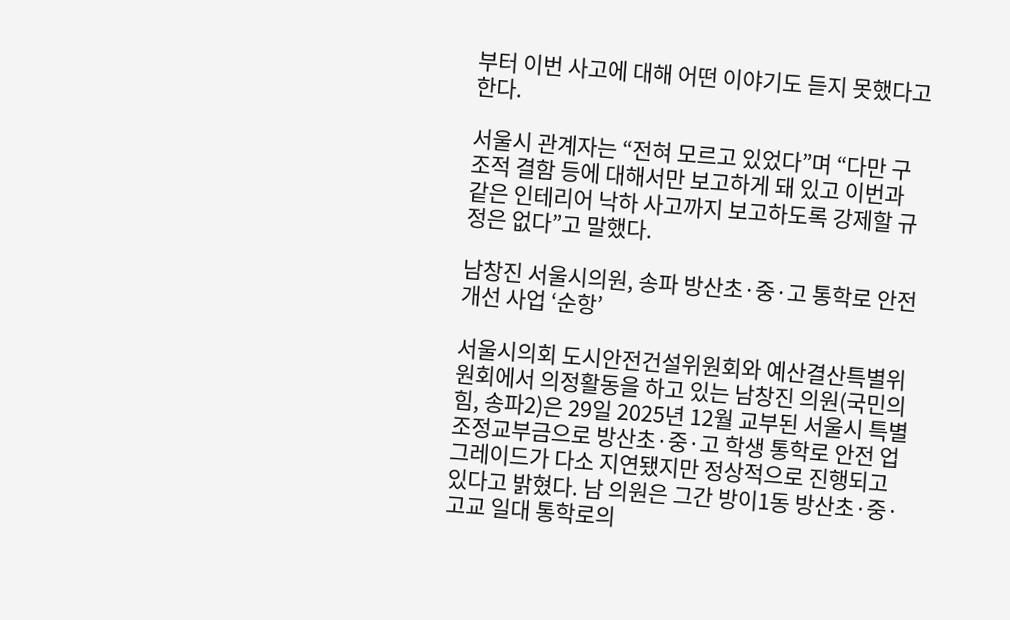부터 이번 사고에 대해 어떤 이야기도 듣지 못했다고 한다.

서울시 관계자는 “전혀 모르고 있었다”며 “다만 구조적 결함 등에 대해서만 보고하게 돼 있고 이번과 같은 인테리어 낙하 사고까지 보고하도록 강제할 규정은 없다”고 말했다.

남창진 서울시의원, 송파 방산초·중·고 통학로 안전 개선 사업 ‘순항’

서울시의회 도시안전건설위원회와 예산결산특별위원회에서 의정활동을 하고 있는 남창진 의원(국민의힘, 송파2)은 29일 2025년 12월 교부된 서울시 특별조정교부금으로 방산초·중·고 학생 통학로 안전 업그레이드가 다소 지연됐지만 정상적으로 진행되고 있다고 밝혔다. 남 의원은 그간 방이1동 방산초·중·고교 일대 통학로의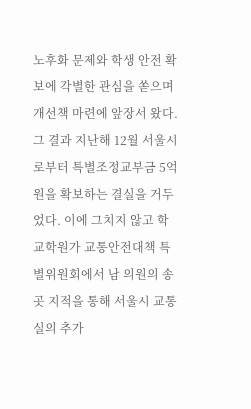노후화 문제와 학생 안전 확보에 각별한 관심을 쏟으며 개선책 마련에 앞장서 왔다. 그 결과 지난해 12월 서울시로부터 특별조정교부금 5억원을 확보하는 결실을 거두었다. 이에 그치지 않고 학교학원가 교통안전대책 특별위원회에서 남 의원의 송곳 지적을 통해 서울시 교통실의 추가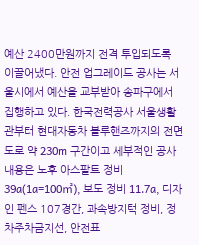예산 2400만원까지 전격 투입되도록 이끌어냈다. 안전 업그레이드 공사는 서울시에서 예산을 교부받아 송파구에서 집행하고 있다. 한국전력공사 서울생활관부터 현대자동차 블루핸즈까지의 전면도로 약 230m 구간이고 세부적인 공사 내용은 노후 아스팔트 정비 39a(1a=100㎡), 보도 정비 11.7a, 디자인 펜스 107경간, 과속방지턱 정비, 정차주차금지선, 안전표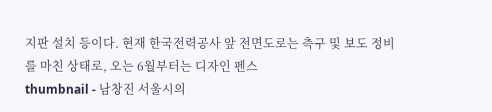지판 설치 등이다. 현재 한국전력공사 앞 전면도로는 측구 및 보도 정비를 마친 상태로, 오는 6월부터는 디자인 펜스
thumbnail - 남창진 서울시의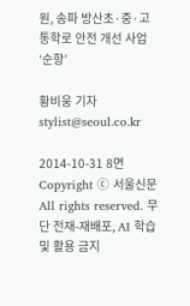원, 송파 방산초·중·고 통학로 안전 개선 사업 ‘순항’

황비웅 기자 stylist@seoul.co.kr

2014-10-31 8면
Copyright ⓒ 서울신문 All rights reserved. 무단 전재-재배포, AI 학습 및 활용 금지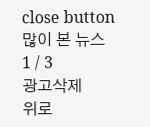close button
많이 본 뉴스
1 / 3
광고삭제
위로